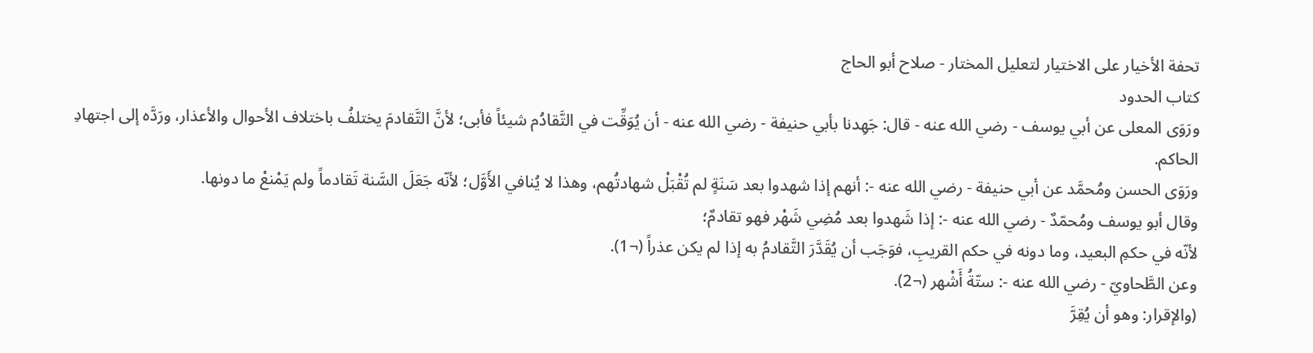تحفة الأخيار على الاختيار لتعليل المختار - صلاح أبو الحاج
كتاب الحدود
ورَوَى المعلى عن أبي يوسف - رضي الله عنه - قال: جَهِدنا بأبي حنيفة - رضي الله عنه - أن يُوَقِّت في التَّقادُم شيئاً فأبى؛ لأنَّ التَّقادمَ يختلفُ باختلاف الأحوال والأعذار، ورَدَّه إلى اجتهادِ الحاكم.
ورَوَى الحسن ومُحمَّد عن أبي حنيفة - رضي الله عنه -: أنهم إذا شهدوا بعد سَنَةٍ لم تُقْبَلْ شهادتُهم، وهذا لا يُنافي الأَوَّل؛ لأنّه جَعَلَ السَّنة تَقادماً ولم يَمْنعْ ما دونها.
وقال أبو يوسف ومُحمّدٌ - رضي الله عنه -: إذا شَهدوا بعد مُضِي شَهْر فهو تقادمٌ؛
لأنّه في حكمِ البعيد، وما دونه في حكم القريبِ، فوَجَب أن يُقَدَّرَ التَّقادمُ به إذا لم يكن عذراً (¬1).
وعن الطَّحاويّ - رضي الله عنه -: ستّةُ أَشْهر (¬2).
(والإقرار: وهو أن يُقِرَّ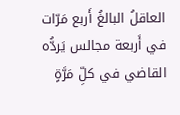العاقلُ البالغُ أَربع مَرّات في أَربعة مجالس يَردُّه القاضي في كلِّ مَرَّةٍ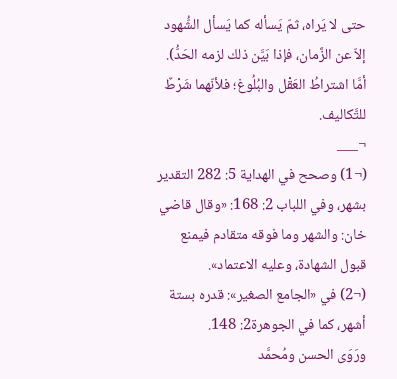حتى لا يَراه، ثمّ يَسأله كما يَسأل الشُّهود إلاّ عن الزَّمان، فإذا بَيَّن ذلك لزمه الحَدُّ).
أمَّا اشتراطُ العَقْل والبُلُوغ؛ فلأنّهما شَرْطٌ للتَّكاليف.
¬___
(¬1) وصحح في الهداية 5: 282 التقدير بشهر، وفي اللباب 2: 168: «وقال قاضي خان: والشهر وما فوقه متقادم فيمنع قبول الشهادة، وعليه الاعتماد».
(¬2) في «الجامع الصغير»: قدره بستة أشهر، كما في الجوهرة2: 148.
ورَوَى الحسن ومُحمَّد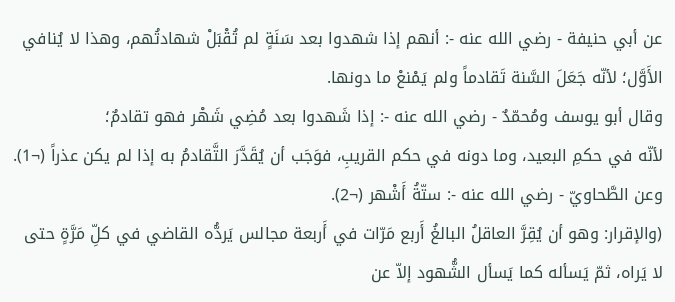عن أبي حنيفة - رضي الله عنه -: أنهم إذا شهدوا بعد سَنَةٍ لم تُقْبَلْ شهادتُهم، وهذا لا يُنافي الأَوَّل؛ لأنّه جَعَلَ السَّنة تَقادماً ولم يَمْنعْ ما دونها.
وقال أبو يوسف ومُحمّدٌ - رضي الله عنه -: إذا شَهدوا بعد مُضِي شَهْر فهو تقادمٌ؛
لأنّه في حكمِ البعيد، وما دونه في حكم القريبِ، فوَجَب أن يُقَدَّرَ التَّقادمُ به إذا لم يكن عذراً (¬1).
وعن الطَّحاويّ - رضي الله عنه -: ستّةُ أَشْهر (¬2).
(والإقرار: وهو أن يُقِرَّ العاقلُ البالغُ أَربع مَرّات في أَربعة مجالس يَردُّه القاضي في كلِّ مَرَّةٍ حتى لا يَراه، ثمّ يَسأله كما يَسأل الشُّهود إلاّ عن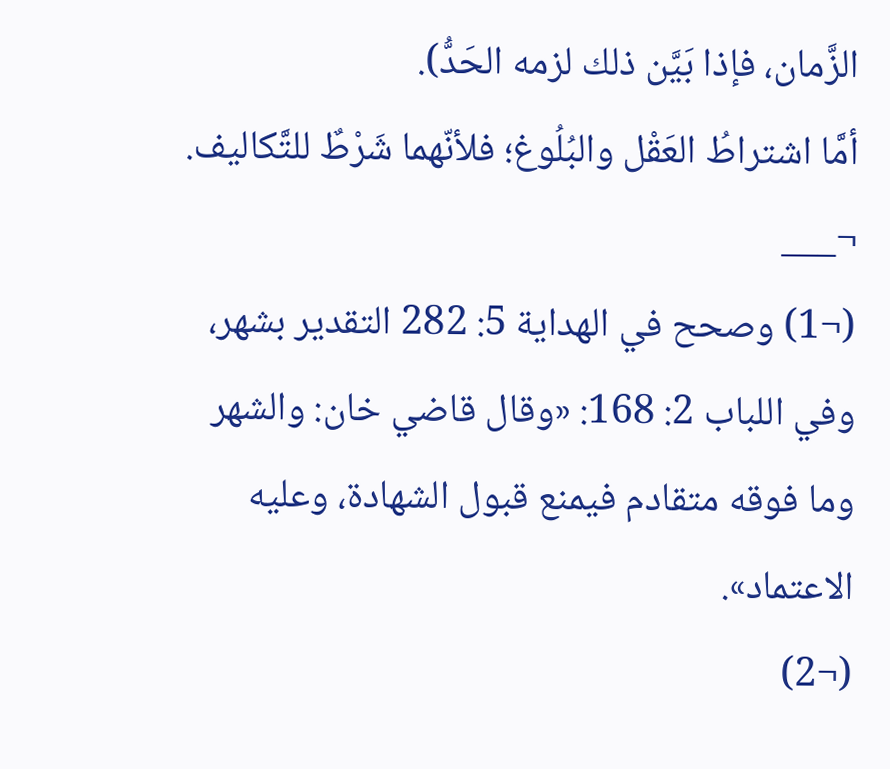الزَّمان، فإذا بَيَّن ذلك لزمه الحَدُّ).
أمَّا اشتراطُ العَقْل والبُلُوغ؛ فلأنّهما شَرْطٌ للتَّكاليف.
¬___
(¬1) وصحح في الهداية 5: 282 التقدير بشهر، وفي اللباب 2: 168: «وقال قاضي خان: والشهر وما فوقه متقادم فيمنع قبول الشهادة، وعليه الاعتماد».
(¬2)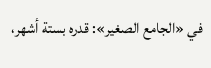في «الجامع الصغير»: قدره بستة أشهر،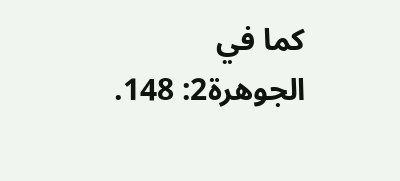كما في الجوهرة2: 148.